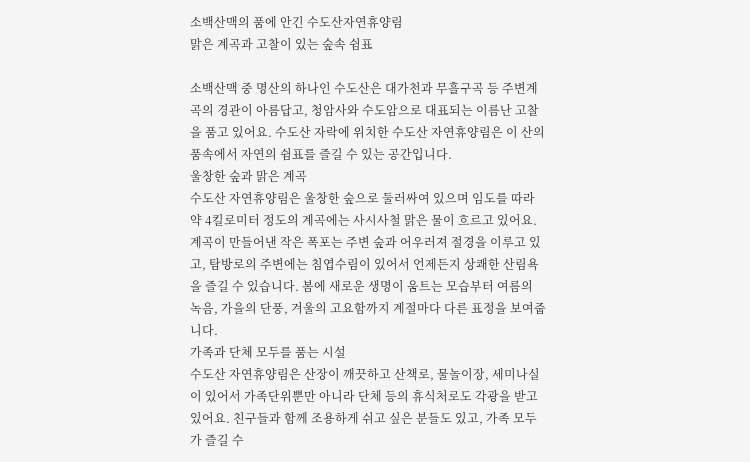소백산맥의 품에 안긴 수도산자연휴양림
맑은 계곡과 고찰이 있는 숲속 쉼표

소백산맥 중 명산의 하나인 수도산은 대가천과 무흘구곡 등 주변계곡의 경관이 아름답고, 청암사와 수도암으로 대표되는 이름난 고찰을 품고 있어요. 수도산 자락에 위치한 수도산 자연휴양림은 이 산의 품속에서 자연의 쉼표를 즐길 수 있는 공간입니다.
울창한 숲과 맑은 계곡
수도산 자연휴양림은 울창한 숲으로 둘러싸여 있으며 임도를 따라 약 4킬로미터 정도의 계곡에는 사시사철 맑은 물이 흐르고 있어요. 계곡이 만들어낸 작은 폭포는 주변 숲과 어우러져 절경을 이루고 있고, 탐방로의 주변에는 침엽수림이 있어서 언제든지 상쾌한 산림욕을 즐길 수 있습니다. 봄에 새로운 생명이 움트는 모습부터 여름의 녹음, 가을의 단풍, 겨울의 고요함까지 계절마다 다른 표정을 보여줍니다.
가족과 단체 모두를 품는 시설
수도산 자연휴양림은 산장이 깨끗하고 산책로, 물놀이장, 세미나실이 있어서 가족단위뿐만 아니라 단체 등의 휴식처로도 각광을 받고 있어요. 친구들과 함께 조용하게 쉬고 싶은 분들도 있고, 가족 모두가 즐길 수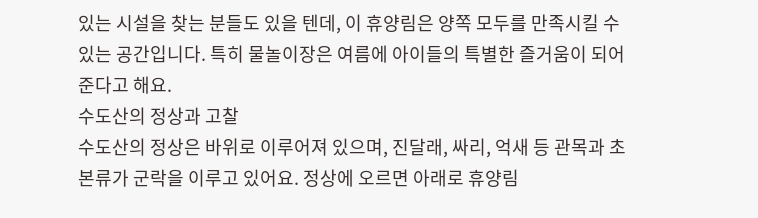있는 시설을 찾는 분들도 있을 텐데, 이 휴양림은 양쪽 모두를 만족시킬 수 있는 공간입니다. 특히 물놀이장은 여름에 아이들의 특별한 즐거움이 되어준다고 해요.
수도산의 정상과 고찰
수도산의 정상은 바위로 이루어져 있으며, 진달래, 싸리, 억새 등 관목과 초본류가 군락을 이루고 있어요. 정상에 오르면 아래로 휴양림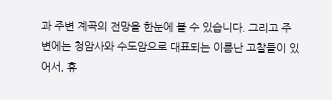과 주변 계곡의 전망을 한눈에 볼 수 있습니다. 그리고 주변에는 청암사와 수도암으로 대표되는 이름난 고찰들이 있어서, 휴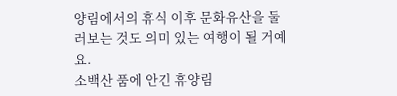양림에서의 휴식 이후 문화유산을 둘러보는 것도 의미 있는 여행이 될 거예요.
소백산 품에 안긴 휴양림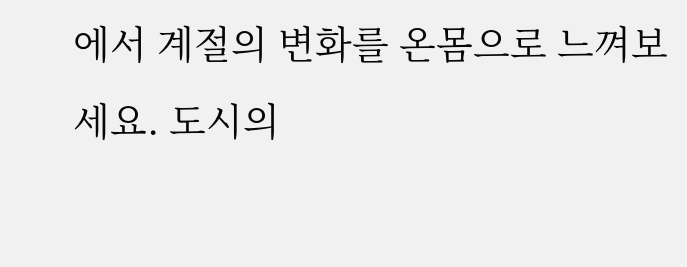에서 계절의 변화를 온몸으로 느껴보세요. 도시의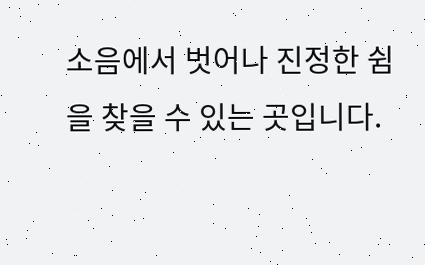소음에서 벗어나 진정한 쉼을 찾을 수 있는 곳입니다.